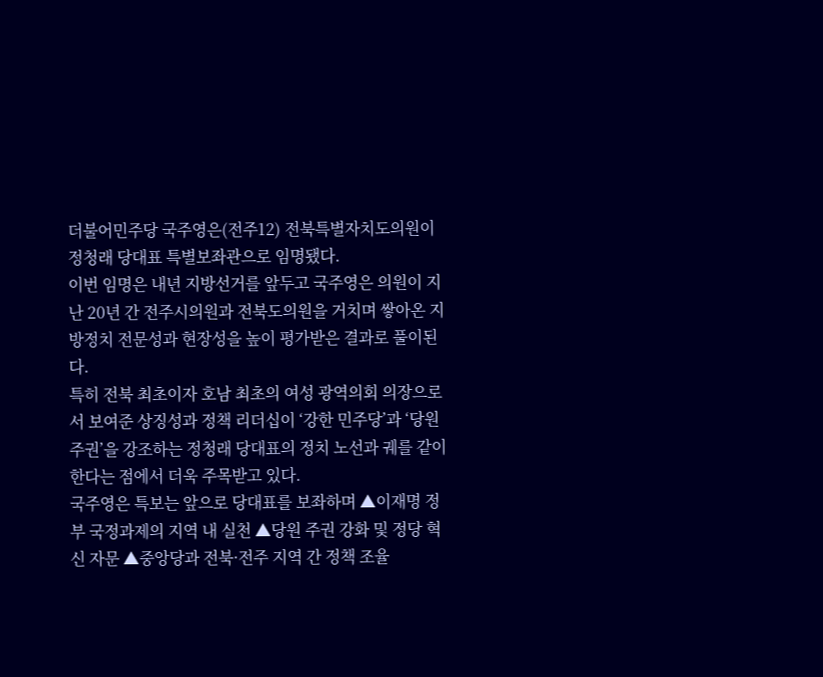더불어민주당 국주영은(전주12) 전북특별자치도의원이 정청래 당대표 특별보좌관으로 임명됐다.
이번 임명은 내년 지방선거를 앞두고 국주영은 의원이 지난 20년 간 전주시의원과 전북도의원을 거치며 쌓아온 지방정치 전문성과 현장성을 높이 평가받은 결과로 풀이된다.
특히 전북 최초이자 호남 최초의 여성 광역의회 의장으로서 보여준 상징성과 정책 리더십이 ‘강한 민주당’과 ‘당원 주권’을 강조하는 정청래 당대표의 정치 노선과 궤를 같이한다는 점에서 더욱 주목받고 있다.
국주영은 특보는 앞으로 당대표를 보좌하며 ▲이재명 정부 국정과제의 지역 내 실천 ▲당원 주권 강화 및 정당 혁신 자문 ▲중앙당과 전북·전주 지역 간 정책 조율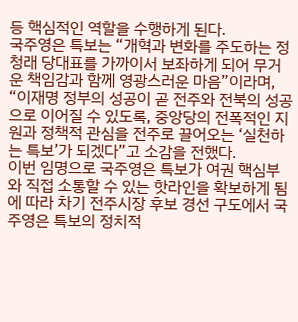등 핵심적인 역할을 수행하게 된다.
국주영은 특보는 “개혁과 변화를 주도하는 정청래 당대표를 가까이서 보좌하게 되어 무거운 책임감과 함께 영광스러운 마음”이라며, “이재명 정부의 성공이 곧 전주와 전북의 성공으로 이어질 수 있도록, 중앙당의 전폭적인 지원과 정책적 관심을 전주로 끌어오는 ‘실천하는 특보’가 되겠다”고 소감을 전했다.
이번 임명으로 국주영은 특보가 여권 핵심부와 직접 소통할 수 있는 핫라인을 확보하게 됨에 따라 차기 전주시장 후보 경선 구도에서 국주영은 특보의 정치적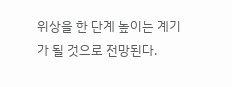위상을 한 단계 높이는 계기가 될 것으로 전망된다.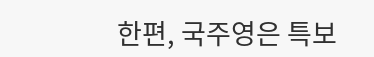한편, 국주영은 특보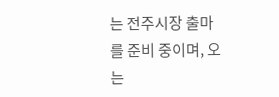는 전주시장 출마를 준비 중이며, 오는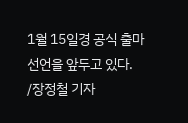1월 15일경 공식 출마 선언을 앞두고 있다.
/장정철 기자